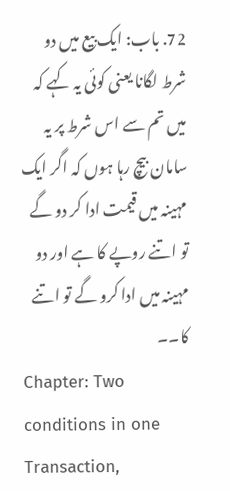72. باب: ایک بیع میں دو شرط لگانا یعنی کوئی یہ کہے کہ میں تم سے اس شرط پر یہ سامان بیچ رہا ہوں کہ اگر ایک مہینہ میں قیمت ادا کر دو گے تو اتنے روپے کا ہے اور دو مہینہ میں ادا کرو گے تو اتنے کا۔۔
Chapter: Two conditions in one Transaction,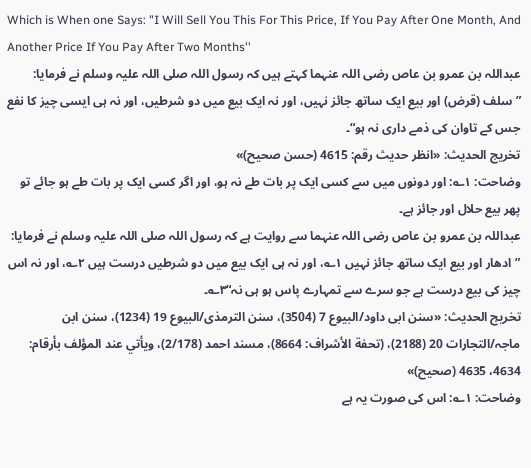Which is When one Says: "I Will Sell You This For This Price, If You Pay After One Month, And Another Price If You Pay After Two Months''
عبداللہ بن عمرو بن عاص رضی اللہ عنہما کہتے ہیں کہ رسول اللہ صلی اللہ علیہ وسلم نے فرمایا: ”سلف (قرض) اور بیع ایک ساتھ جائز نہیں، اور نہ ایک بیع میں دو شرطیں، اور نہ ہی ایسی چیز کا نفع جس کے تاوان کی ذمے داری نہ ہو“۔
تخریج الحدیث: «انظر حدیث رقم: 4615 (حسن صحیح)»
وضاحت: ۱؎: اور دونوں میں سے کسی ایک پر بات طے نہ ہو، اور اگر کسی ایک پر بات طے ہو جائے تو پھر بیع حلال اور جائز ہے۔
عبداللہ بن عمرو بن عاص رضی اللہ عنہما سے روایت ہے کہ رسول اللہ صلی اللہ علیہ وسلم نے فرمایا: ”ادھار اور بیع ایک ساتھ جائز نہیں ۱؎، اور نہ ہی ایک بیع میں دو شرطیں درست ہیں ۲؎، اور نہ اس چیز کی بیع درست ہے جو سرے سے تمہارے پاس ہو ہی نہ“۳؎۔
تخریج الحدیث: «سنن ابی داود/البیوع 7 (3504)، سنن الترمذی/البیوع 19 (1234)، سنن ابن ماجہ/التجارات 20 (2188)، (تحفة الأشراف: 8664)، مسند احمد (2/178)، ویأتي عند المؤلف بأرقام: 4634، 4635 (صحیح)»
وضاحت: ۱؎: اس کی صورت یہ ہے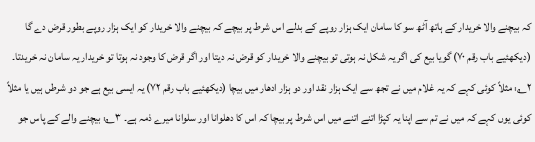کہ بیچنے والا خریدار کے ہاتھ آٹھ سو کا سامان ایک ہزار روپے کے بدلے اس شرط پر بیچے کہ بیچنے والا خریدار کو ایک ہزار روپے بطور قرض دے گا (دیکھئیے باب رقم ۷۰) گویا بیع کی اگر یہ شکل نہ ہوتی تو بیچنے والا خریدار کو قرض نہ دیتا اور اگر قرض کا وجود نہ ہوتا تو خریدار یہ سامان نہ خریدتا۔ ۲؎: مثلاً کوئی کہے کہ یہ غلام میں نے تجھ سے ایک ہزار نقد اور دو ہزار ادھار میں بیچا (دیکھئیے باب رقم ۷۲) یہ ایسی بیع ہے جو دو شرطں ہیں یا مثلاً کوئی یوں کہے کہ میں نے تم سے اپنا یہ کپڑا اتنے اتنے میں اس شرط پر بیچا کہ اس کا دھلوانا اور سلوانا میرے ذمہ ہے۔ ۳؎: بیچنے والے کے پاس جو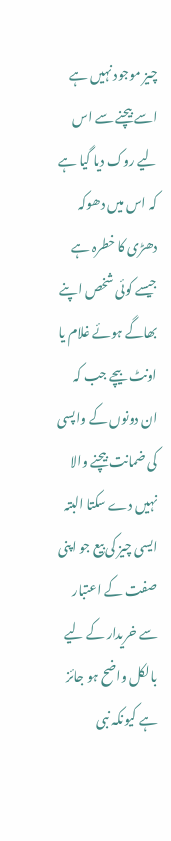چیز موجود نہیں ہے اسے بیچنے سے اس لیے روک دیا گیا ہے کہ اس میں دھوکہ دھڑی کا خطرہ ہے جیسے کوئی شخص اپنے بھاگے ہوئے غلام یا اونٹ بیچے جب کہ ان دونوں کے واپسی کی ضمانت بیچنے والا نہیں دے سکتا البتہ ایسی چیز کی بیع جو اپنی صفت کے اعتبار سے خریدار کے لیے بالکل واضح ہو جائز ہے کیونکہ نبی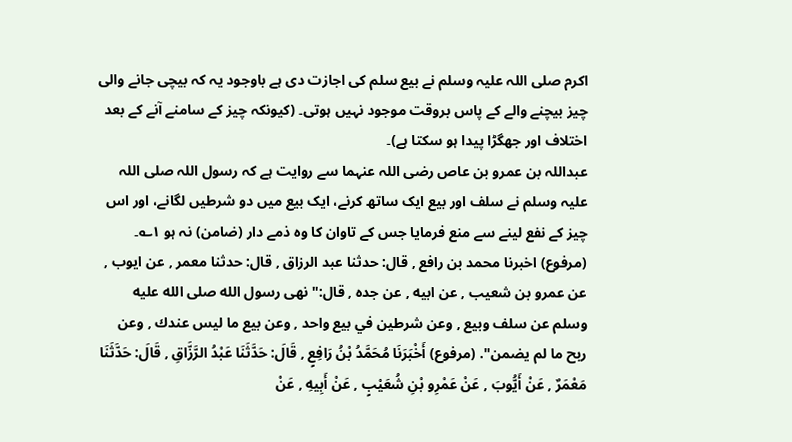اکرم صلی اللہ علیہ وسلم نے بیع سلم کی اجازت دی ہے باوجود یہ کہ بیچی جانے والی چیز بیچنے والے کے پاس بروقت موجود نہیں ہوتی۔ (کیونکہ چیز کے سامنے آنے کے بعد اختلاف اور جھگڑا پیدا ہو سکتا ہے)۔
عبداللہ بن عمرو بن عاص رضی اللہ عنہما سے روایت ہے کہ رسول اللہ صلی اللہ علیہ وسلم نے سلف اور بیع ایک ساتھ کرنے، ایک بیع میں دو شرطیں لگانے، اور اس چیز کے نفع لینے سے منع فرمایا جس کے تاوان کا وہ ذمے دار (ضامن) نہ ہو ۱؎۔
(مرفوع) اخبرنا محمد بن رافع , قال: حدثنا عبد الرزاق , قال: حدثنا معمر , عن ايوب , عن عمرو بن شعيب , عن ابيه , عن جده , قال:" نهى رسول الله صلى الله عليه وسلم عن سلف وبيع , وعن شرطين في بيع واحد , وعن بيع ما ليس عندك , وعن ربح ما لم يضمن". (مرفوع) أَخْبَرَنَا مُحَمَّدُ بْنُ رَافِعٍ , قَالَ: حَدَّثَنَا عَبْدُ الرَّزَّاقِ , قَالَ: حَدَّثَنَا مَعْمَرٌ , عَنْ أَيُّوبَ , عَنْ عَمْرِو بْنِ شُعَيْبٍ , عَنْ أَبِيهِ , عَنْ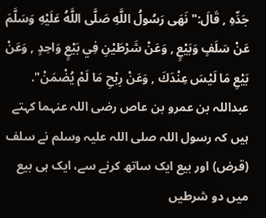جَدِّهِ , قَالَ:" نَهَى رَسُولُ اللَّهِ صَلَّى اللَّهُ عَلَيْهِ وَسَلَّمَ عَنْ سَلَفٍ وَبَيْعٍ , وَعَنْ شَرْطَيْنِ فِي بَيْعٍ وَاحِدٍ , وَعَنْ بَيْعِ مَا لَيْسَ عِنْدَكَ , وَعَنْ رِبْحِ مَا لَمْ يُضْمَنْ".
عبداللہ بن عمرو بن عاص رضی اللہ عنہما کہتے ہیں کہ رسول اللہ صلی اللہ علیہ وسلم نے سلف (قرض) اور بیع ایک ساتھ کرنے سے، ایک ہی بیع میں دو شرطیں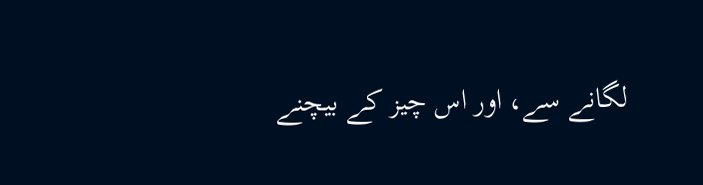لگانے سے، اور اس چیز کے بیچنے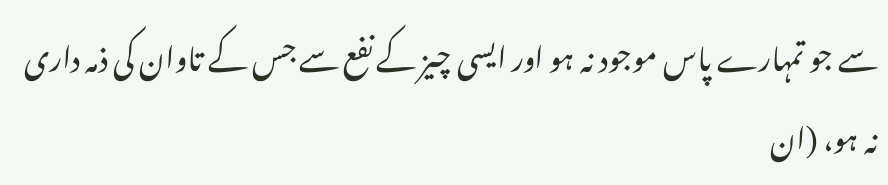سے جو تمہارے پاس موجود نہ ہو اور ایسی چیز کے نفع سے جس کے تاوان کی ذمہ داری نہ ہو، (ان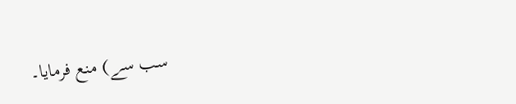سب سے) منع فرمایا۔